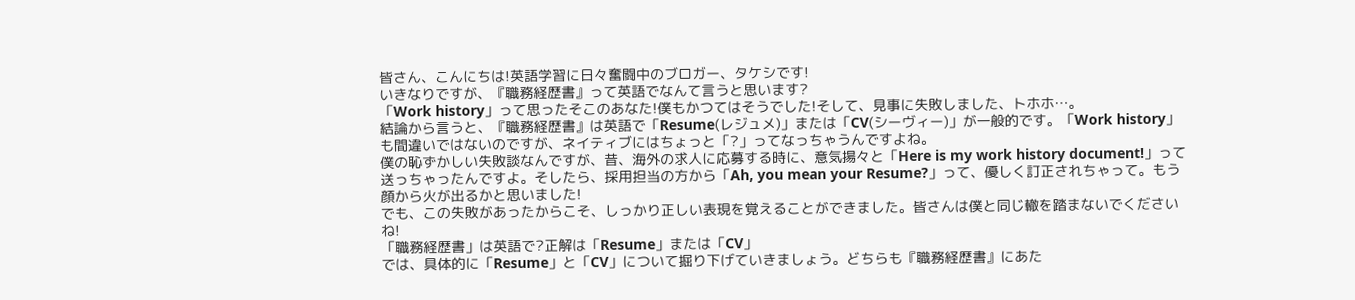皆さん、こんにちは!英語学習に日々奮闘中のブロガー、タケシです!
いきなりですが、『職務経歴書』って英語でなんて言うと思います?
「Work history」って思ったそこのあなた!僕もかつてはそうでした!そして、見事に失敗しました、トホホ…。
結論から言うと、『職務経歴書』は英語で「Resume(レジュメ)」または「CV(シーヴィー)」が一般的です。「Work history」も間違いではないのですが、ネイティブにはちょっと「?」ってなっちゃうんですよね。
僕の恥ずかしい失敗談なんですが、昔、海外の求人に応募する時に、意気揚々と「Here is my work history document!」って送っちゃったんですよ。そしたら、採用担当の方から「Ah, you mean your Resume?」って、優しく訂正されちゃって。もう顔から火が出るかと思いました!
でも、この失敗があったからこそ、しっかり正しい表現を覚えることができました。皆さんは僕と同じ轍を踏まないでくださいね!
「職務経歴書」は英語で?正解は「Resume」または「CV」
では、具体的に「Resume」と「CV」について掘り下げていきましょう。どちらも『職務経歴書』にあた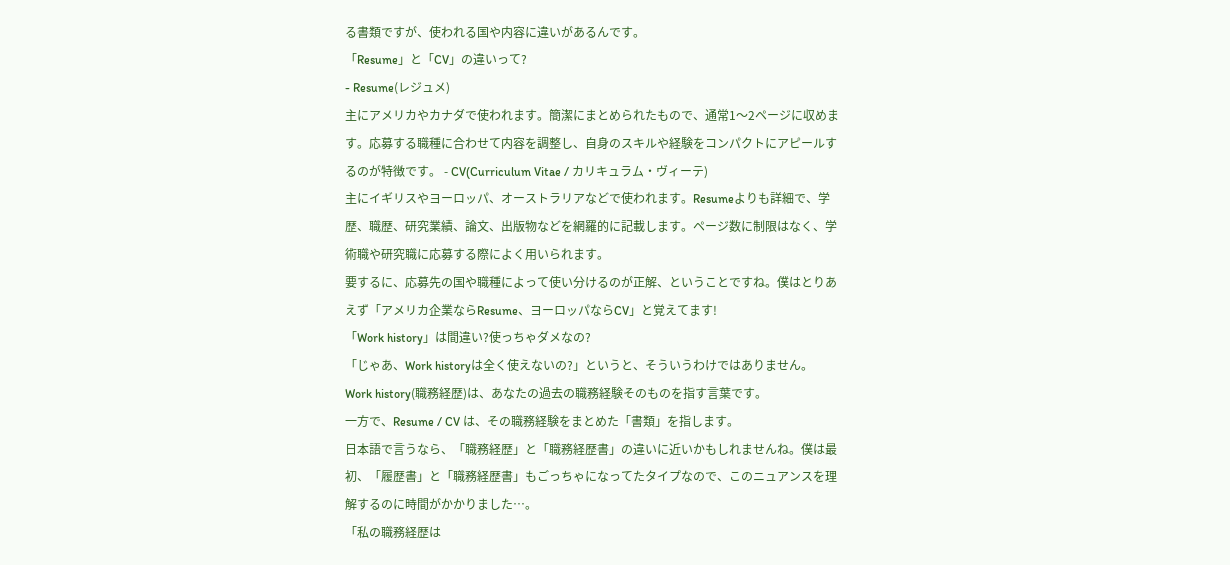る書類ですが、使われる国や内容に違いがあるんです。
「Resume」と「CV」の違いって?
- Resume(レジュメ)
主にアメリカやカナダで使われます。簡潔にまとめられたもので、通常1〜2ページに収めます。応募する職種に合わせて内容を調整し、自身のスキルや経験をコンパクトにアピールするのが特徴です。 - CV(Curriculum Vitae / カリキュラム・ヴィーテ)
主にイギリスやヨーロッパ、オーストラリアなどで使われます。Resumeよりも詳細で、学歴、職歴、研究業績、論文、出版物などを網羅的に記載します。ページ数に制限はなく、学術職や研究職に応募する際によく用いられます。
要するに、応募先の国や職種によって使い分けるのが正解、ということですね。僕はとりあえず「アメリカ企業ならResume、ヨーロッパならCV」と覚えてます!
「Work history」は間違い?使っちゃダメなの?
「じゃあ、Work historyは全く使えないの?」というと、そういうわけではありません。
Work history(職務経歴)は、あなたの過去の職務経験そのものを指す言葉です。
一方で、Resume / CV は、その職務経験をまとめた「書類」を指します。
日本語で言うなら、「職務経歴」と「職務経歴書」の違いに近いかもしれませんね。僕は最初、「履歴書」と「職務経歴書」もごっちゃになってたタイプなので、このニュアンスを理解するのに時間がかかりました…。
「私の職務経歴は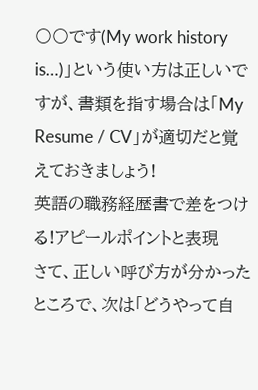〇〇です(My work history is…)」という使い方は正しいですが、書類を指す場合は「My Resume / CV」が適切だと覚えておきましょう!
英語の職務経歴書で差をつける!アピールポイントと表現
さて、正しい呼び方が分かったところで、次は「どうやって自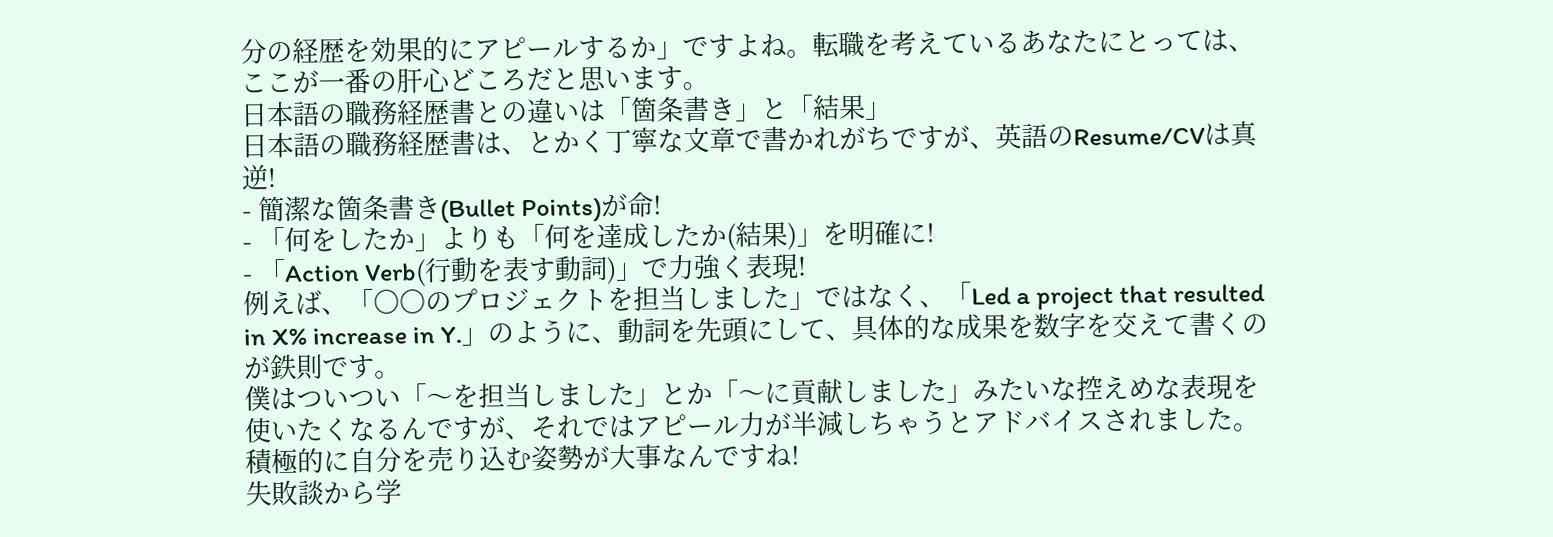分の経歴を効果的にアピールするか」ですよね。転職を考えているあなたにとっては、ここが一番の肝心どころだと思います。
日本語の職務経歴書との違いは「箇条書き」と「結果」
日本語の職務経歴書は、とかく丁寧な文章で書かれがちですが、英語のResume/CVは真逆!
- 簡潔な箇条書き(Bullet Points)が命!
- 「何をしたか」よりも「何を達成したか(結果)」を明確に!
- 「Action Verb(行動を表す動詞)」で力強く表現!
例えば、「〇〇のプロジェクトを担当しました」ではなく、「Led a project that resulted in X% increase in Y.」のように、動詞を先頭にして、具体的な成果を数字を交えて書くのが鉄則です。
僕はついつい「〜を担当しました」とか「〜に貢献しました」みたいな控えめな表現を使いたくなるんですが、それではアピール力が半減しちゃうとアドバイスされました。積極的に自分を売り込む姿勢が大事なんですね!
失敗談から学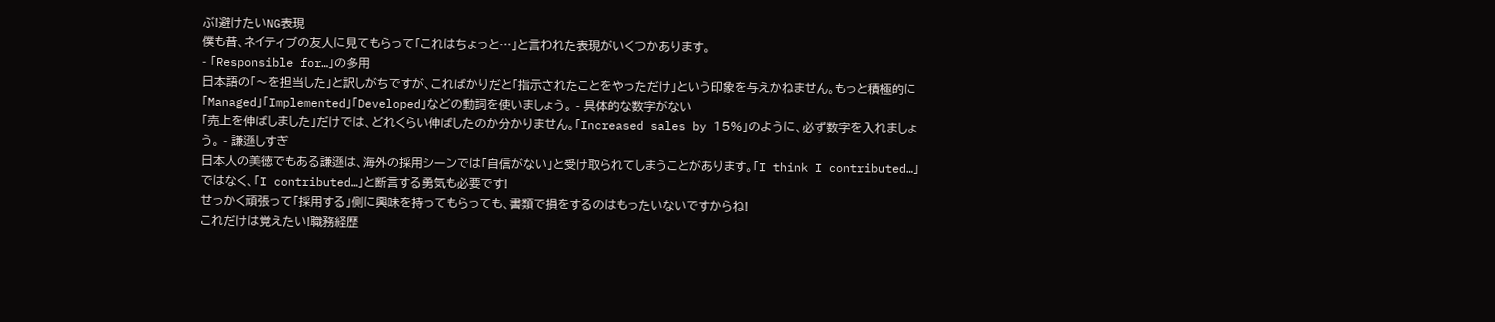ぶ!避けたいNG表現
僕も昔、ネイティブの友人に見てもらって「これはちょっと…」と言われた表現がいくつかあります。
- 「Responsible for…」の多用
日本語の「〜を担当した」と訳しがちですが、こればかりだと「指示されたことをやっただけ」という印象を与えかねません。もっと積極的に「Managed」「Implemented」「Developed」などの動詞を使いましょう。 - 具体的な数字がない
「売上を伸ばしました」だけでは、どれくらい伸ばしたのか分かりません。「Increased sales by 15%」のように、必ず数字を入れましょう。 - 謙遜しすぎ
日本人の美徳でもある謙遜は、海外の採用シーンでは「自信がない」と受け取られてしまうことがあります。「I think I contributed…」ではなく、「I contributed…」と断言する勇気も必要です!
せっかく頑張って「採用する」側に興味を持ってもらっても、書類で損をするのはもったいないですからね!
これだけは覚えたい!職務経歴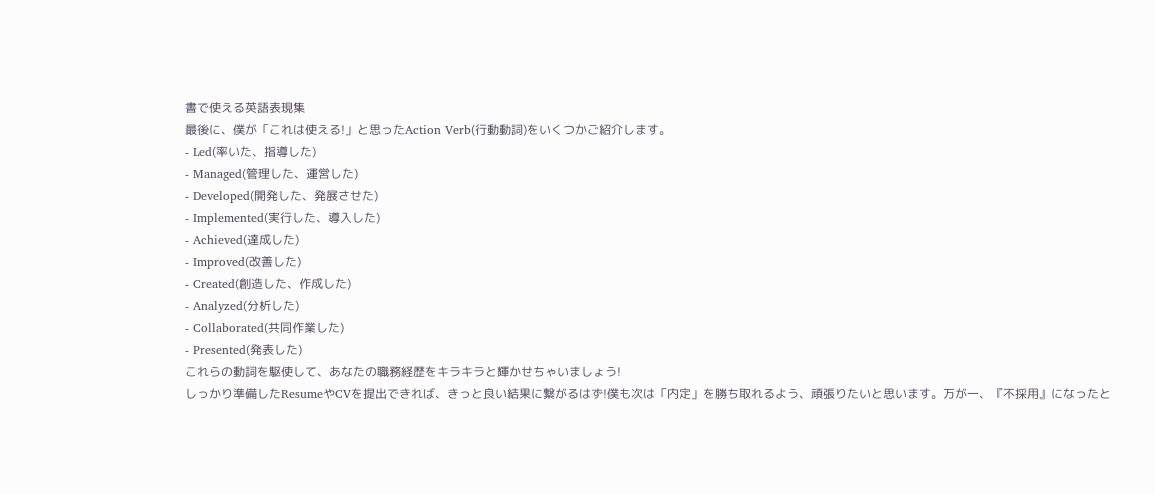書で使える英語表現集
最後に、僕が「これは使える!」と思ったAction Verb(行動動詞)をいくつかご紹介します。
- Led(率いた、指導した)
- Managed(管理した、運営した)
- Developed(開発した、発展させた)
- Implemented(実行した、導入した)
- Achieved(達成した)
- Improved(改善した)
- Created(創造した、作成した)
- Analyzed(分析した)
- Collaborated(共同作業した)
- Presented(発表した)
これらの動詞を駆使して、あなたの職務経歴をキラキラと輝かせちゃいましょう!
しっかり準備したResumeやCVを提出できれば、きっと良い結果に繋がるはず!僕も次は「内定」を勝ち取れるよう、頑張りたいと思います。万が一、『不採用』になったと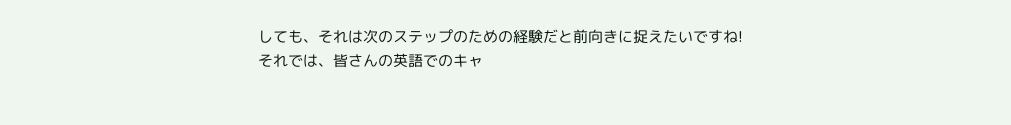しても、それは次のステップのための経験だと前向きに捉えたいですね!
それでは、皆さんの英語でのキャ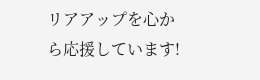リアアップを心から応援しています!